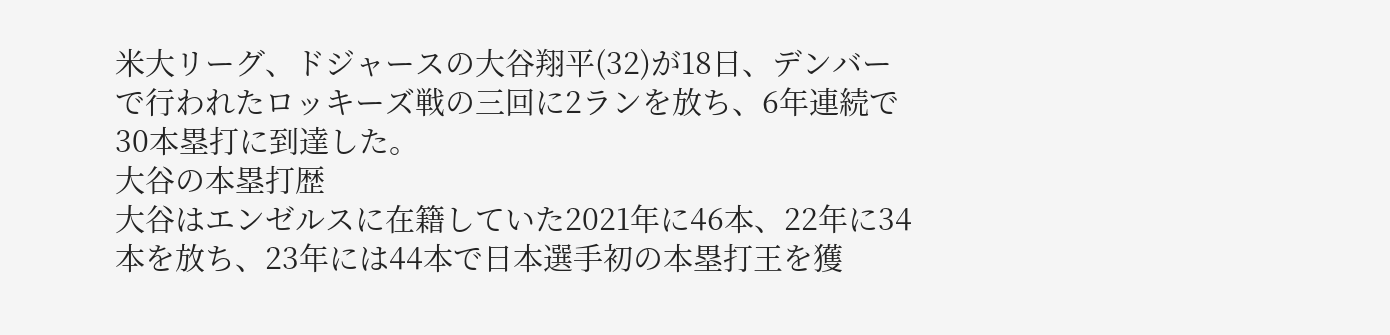米大リーグ、ドジャースの大谷翔平(32)が18日、デンバーで行われたロッキーズ戦の三回に2ランを放ち、6年連続で30本塁打に到達した。
大谷の本塁打歴
大谷はエンゼルスに在籍していた2021年に46本、22年に34本を放ち、23年には44本で日本選手初の本塁打王を獲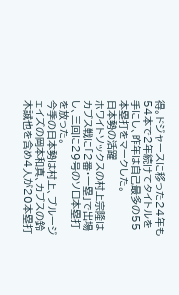得。ドジャースに移った24年も54本で2年続けてタイトルを手にし、昨年は自己最多の55本塁打をマークした。
日本勢の活躍
ホワイトソックスの村上宗隆はカブス戦に「2番・一塁」で出場し、三回に29号のソロ本塁打を放った。
今季の日本勢は村上、ブルージェイズの岡本和真、カブスの鈴木誠也を含め4人が20本塁打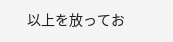以上を放ってお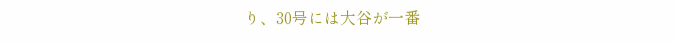り、30号には大谷が一番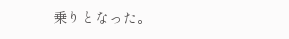乗りとなった。